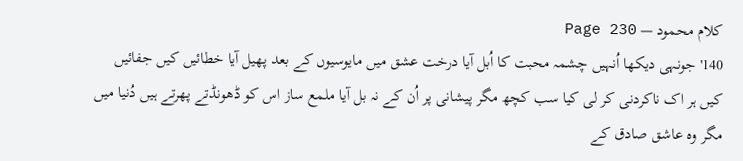کلام محمود — Page 230
140' جونہی دیکھا اُنہیں چشمہ محبت کا اُبل آیا درخت عشق میں مایوسیوں کے بعد پھیل آیا خطائیں کیں جفائیں کیں ہر اک ناکردنی کر لی کیا سب کچھ مگر پیشانی پر اُن کے نہ بل آیا ملمع ساز اس کو ڈھونڈتے پھرتے ہیں دُنیا میں مگر وہ عاشق صادق کے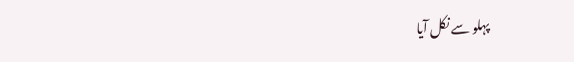پہلو سے نکل آیا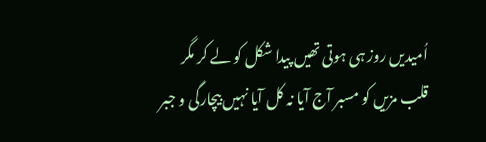اُمیدیں روز ہی ہوتی تھیں پیدا شکل کو لے کر مگر قلب مزیں کو مسبر آج آیا نہ کل آیا نہیں بیچارگی و جبر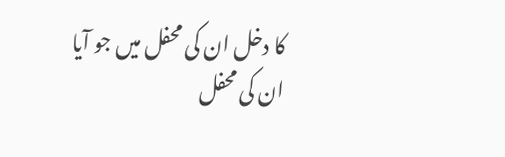کا دخل ان کی محفل میں جو آیا ان کی محفل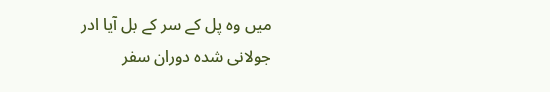میں وہ پل کے سر کے بل آیا ادر جولانی شده دوران سفر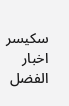سکیسر اخبار الفضل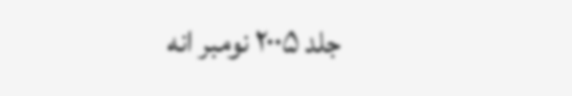جلد ۲۰۰۵ نومبر انه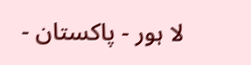لا ہور - پاکستان -